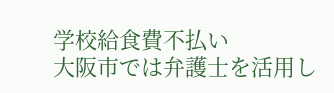学校給食費不払い
大阪市では弁護士を活用し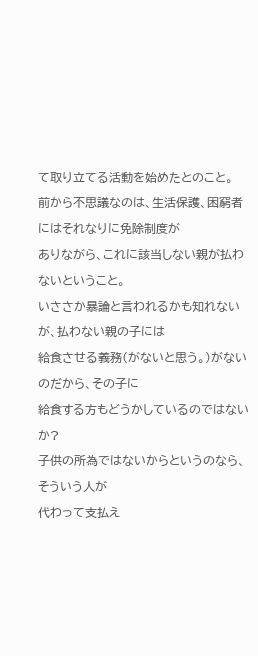て取り立てる活動を始めたとのこと。
前から不思議なのは、生活保護、困窮者にはそれなりに免除制度が
ありながら、これに該当しない親が払わないということ。
いささか暴論と言われるかも知れないが、払わない親の子には
給食させる義務(がないと思う。)がないのだから、その子に
給食する方もどうかしているのではないか?
子供の所為ではないからというのなら、そういう人が
代わって支払え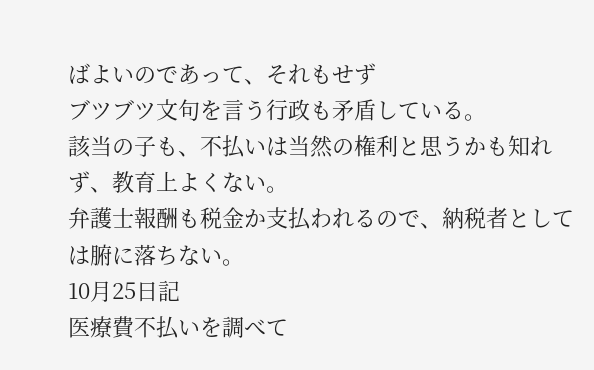ばよいのであって、それもせず
ブツブツ文句を言う行政も矛盾している。
該当の子も、不払いは当然の権利と思うかも知れず、教育上よくない。
弁護士報酬も税金か支払われるので、納税者としては腑に落ちない。
10月25日記
医療費不払いを調べて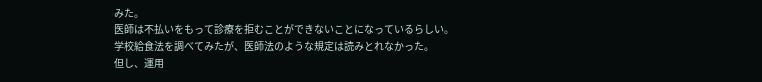みた。
医師は不払いをもって診療を拒むことができないことになっているらしい。
学校給食法を調べてみたが、医師法のような規定は読みとれなかった。
但し、運用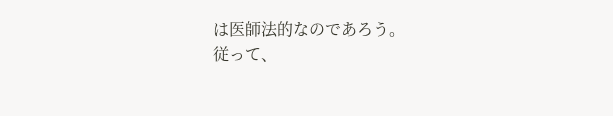は医師法的なのであろう。
従って、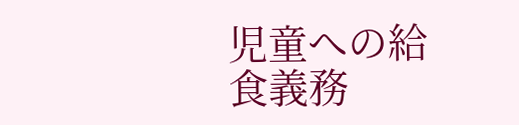児童への給食義務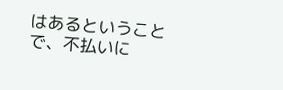はあるということで、不払いに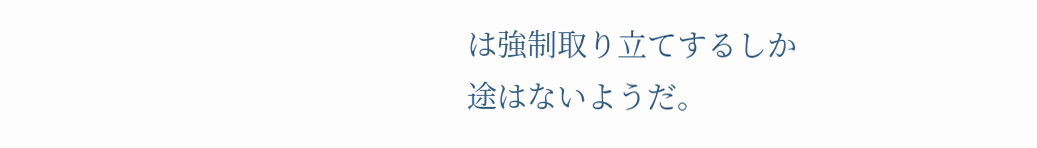は強制取り立てするしか
途はないようだ。